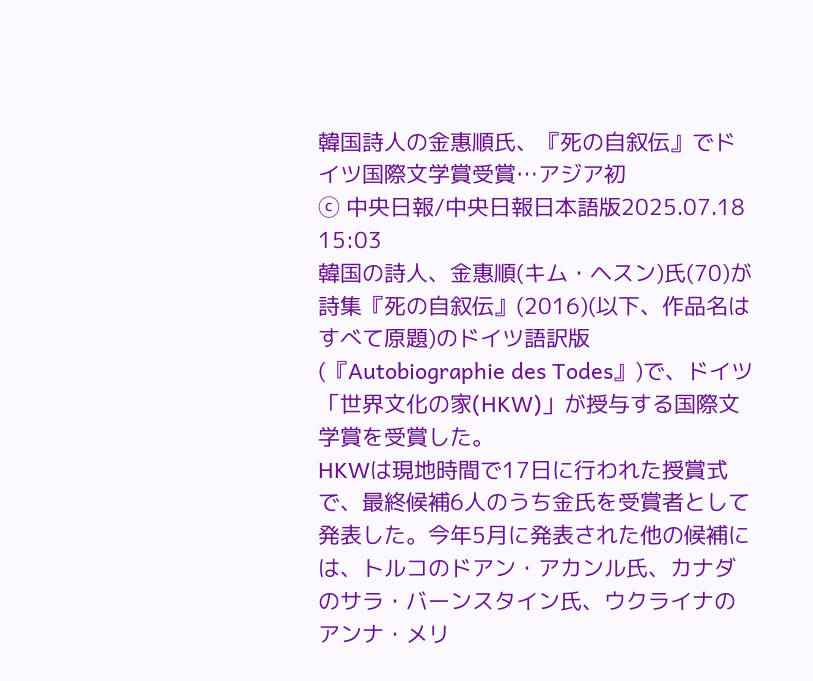韓国詩人の金惠順氏、『死の自叙伝』でドイツ国際文学賞受賞…アジア初
ⓒ 中央日報/中央日報日本語版2025.07.18 15:03
韓国の詩人、金惠順(キム・ヘスン)氏(70)が詩集『死の自叙伝』(2016)(以下、作品名はすべて原題)のドイツ語訳版(『Autobiographie des Todes』)で、ドイツ「世界文化の家(HKW)」が授与する国際文学賞を受賞した。
HKWは現地時間で17日に行われた授賞式で、最終候補6人のうち金氏を受賞者として発表した。今年5月に発表された他の候補には、トルコのドアン・アカンル氏、カナダのサラ・バーンスタイン氏、ウクライナのアンナ・メリ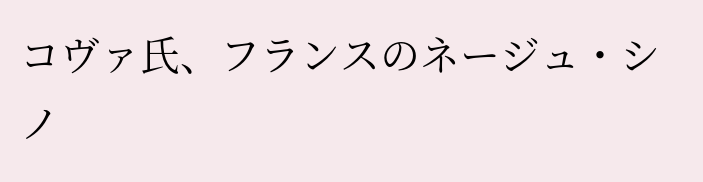コヴァ氏、フランスのネージュ・シノ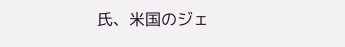氏、米国のジェ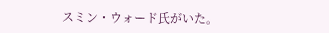スミン・ウォード氏がいた。